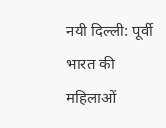नयी दिल्ली: पूर्वी भारत की महिलाओं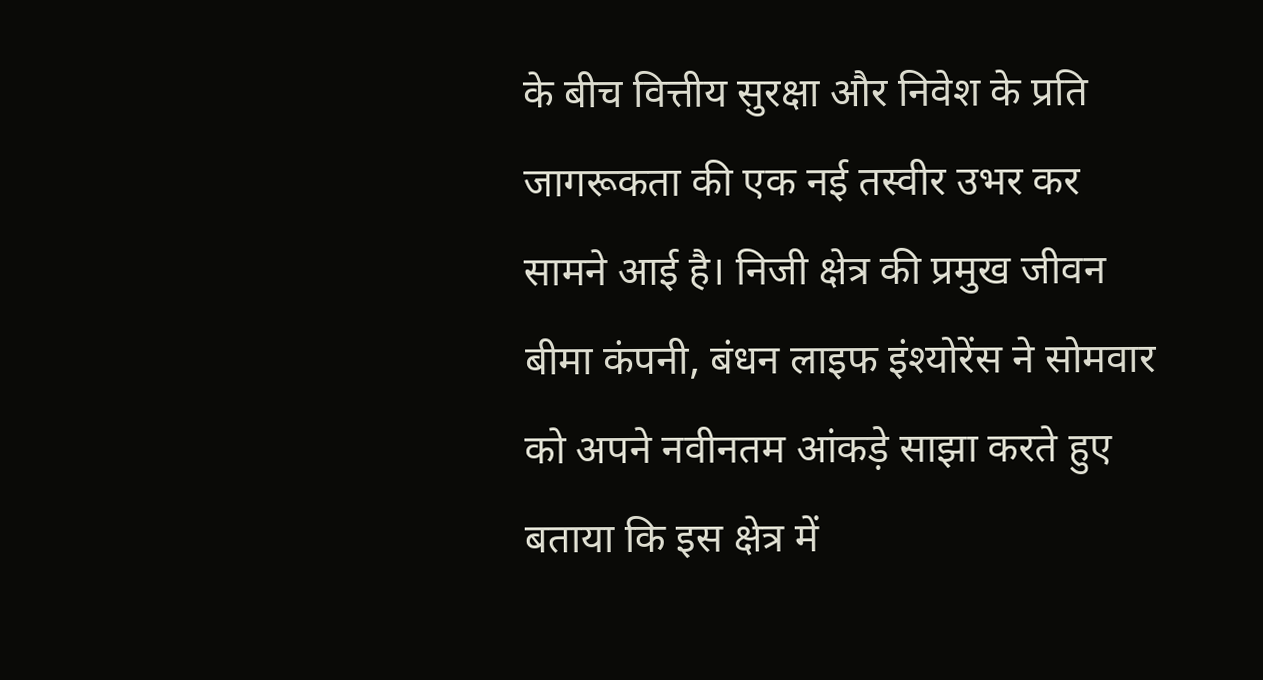के बीच वित्तीय सुरक्षा और निवेश के प्रति जागरूकता की एक नई तस्वीर उभर कर सामने आई है। निजी क्षेत्र की प्रमुख जीवन बीमा कंपनी, बंधन लाइफ इंश्योरेंस ने सोमवार को अपने नवीनतम आंकड़े साझा करते हुए बताया कि इस क्षेत्र में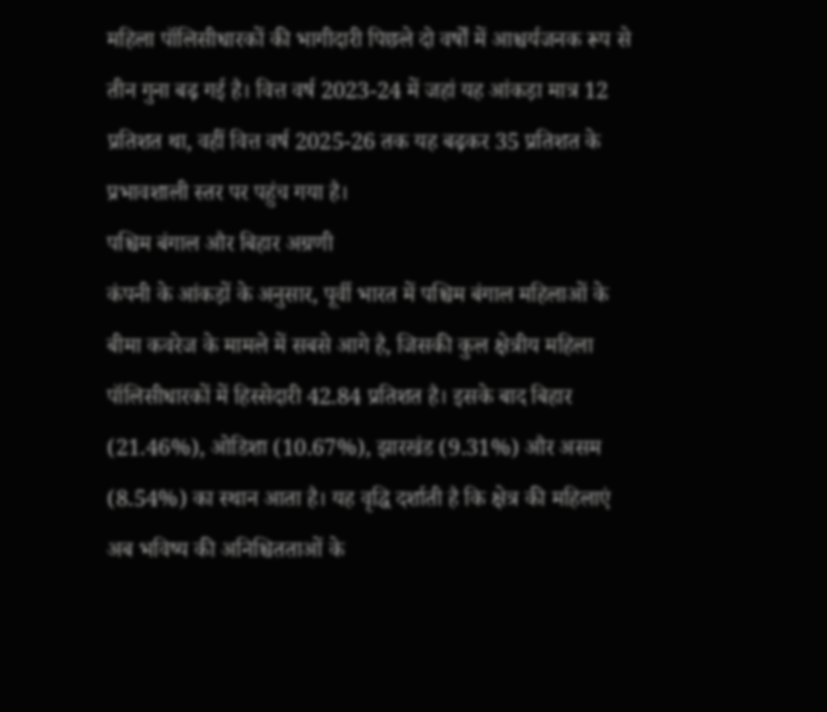महिला पॉलिसीधारकों की भागीदारी पिछले दो वर्षों में आश्चर्यजनक रूप से तीन गुना बढ़ गई है। वित्त वर्ष 2023-24 में जहां यह आंकड़ा मात्र 12 प्रतिशत था, वहीं वित्त वर्ष 2025-26 तक यह बढ़कर 35 प्रतिशत के प्रभावशाली स्तर पर पहुंच गया है।
पश्चिम बंगाल और बिहार अग्रणी
कंपनी के आंकड़ों के अनुसार, पूर्वी भारत में पश्चिम बंगाल महिलाओं के बीमा कवरेज के मामले में सबसे आगे है, जिसकी कुल क्षेत्रीय महिला पॉलिसीधारकों में हिस्सेदारी 42.84 प्रतिशत है। इसके बाद बिहार (21.46%), ओडिशा (10.67%), झारखंड (9.31%) और असम (8.54%) का स्थान आता है। यह वृद्धि दर्शाती है कि क्षेत्र की महिलाएं अब भविष्य की अनिश्चितताओं के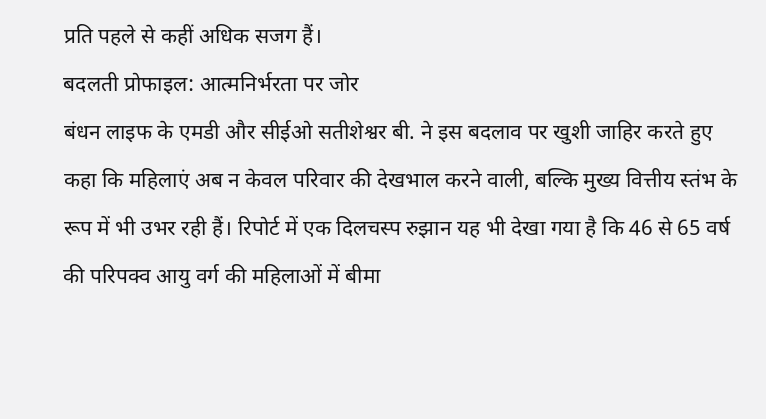प्रति पहले से कहीं अधिक सजग हैं।
बदलती प्रोफाइल: आत्मनिर्भरता पर जोर
बंधन लाइफ के एमडी और सीईओ सतीशेश्वर बी. ने इस बदलाव पर खुशी जाहिर करते हुए कहा कि महिलाएं अब न केवल परिवार की देखभाल करने वाली, बल्कि मुख्य वित्तीय स्तंभ के रूप में भी उभर रही हैं। रिपोर्ट में एक दिलचस्प रुझान यह भी देखा गया है कि 46 से 65 वर्ष की परिपक्व आयु वर्ग की महिलाओं में बीमा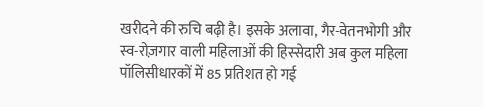खरीदने की रुचि बढ़ी है। इसके अलावा, गैर-वेतनभोगी और स्व-रोज़गार वाली महिलाओं की हिस्सेदारी अब कुल महिला पॉलिसीधारकों में 85 प्रतिशत हो गई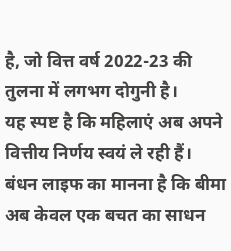है, जो वित्त वर्ष 2022-23 की तुलना में लगभग दोगुनी है।
यह स्पष्ट है कि महिलाएं अब अपने वित्तीय निर्णय स्वयं ले रही हैं। बंधन लाइफ का मानना है कि बीमा अब केवल एक बचत का साधन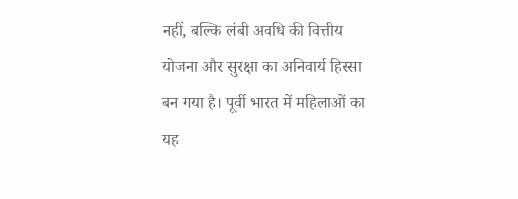नहीं, बल्कि लंबी अवधि की वित्तीय योजना और सुरक्षा का अनिवार्य हिस्सा बन गया है। पूर्वी भारत में महिलाओं का यह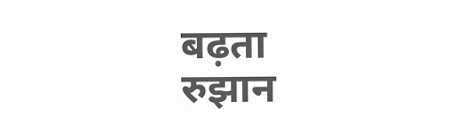बढ़ता रुझान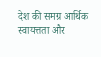देश की समग्र आर्थिक स्वायत्तता और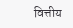वित्तीय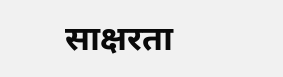साक्षरता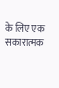के लिए एक सकारात्मक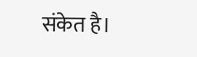संकेत है।